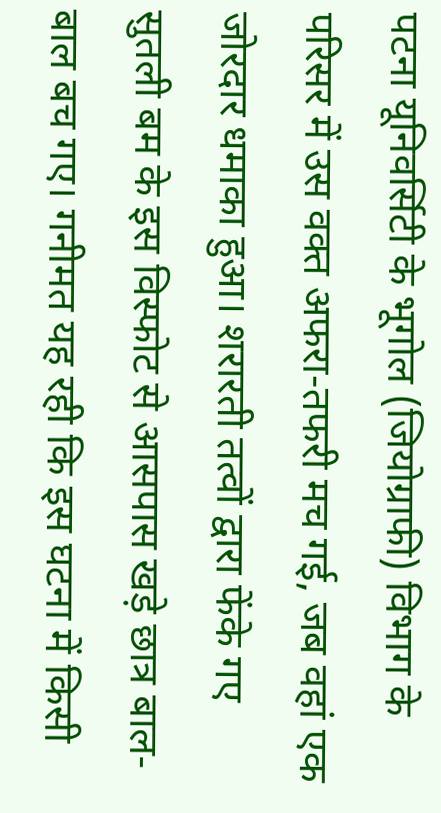पटना यूनिवर्सिटी के भूगोल (जियोग्राफी) विभाग के परिसर में उस वक्त अफरा-तफरी मच गई, जब वहां एक जोरदार धमाका हुआ। शरारती तत्वों द्वारा फेंके गए सुतली बम के इस विस्फोट से आसपास खड़े छात्र बाल-बाल बच गए। गनीमत यह रही कि इस घटना में किसी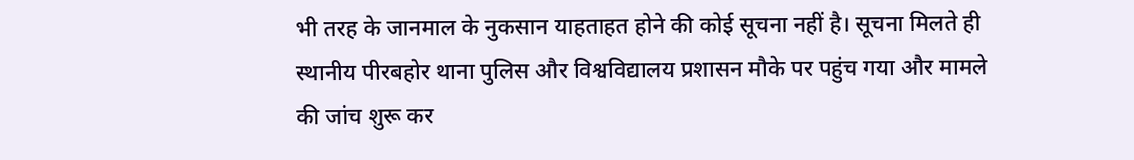भी तरह के जानमाल के नुकसान याहताहत होने की कोई सूचना नहीं है। सूचना मिलते ही स्थानीय पीरबहोर थाना पुलिस और विश्वविद्यालय प्रशासन मौके पर पहुंच गया और मामले की जांच शुरू कर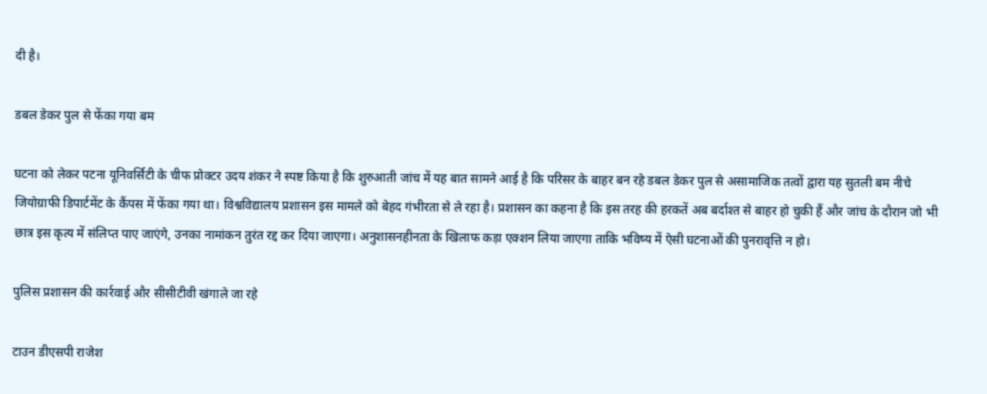दी है।

डबल डेकर पुल से फेंका गया बम

घटना को लेकर पटना यूनिवर्सिटी के चीफ प्रोक्टर उदय शंकर ने स्पष्ट किया है कि शुरुआती जांच में यह बात सामने आई है कि परिसर के बाहर बन रहे डबल डेकर पुल से असामाजिक तत्वों द्वारा यह सुतली बम नीचे जियोग्राफी डिपार्टमेंट के कैंपस में फेंका गया था। विश्वविद्यालय प्रशासन इस मामले को बेहद गंभीरता से ले रहा है। प्रशासन का कहना है कि इस तरह की हरकतें अब बर्दाश्त से बाहर हो चुकी हैं और जांच के दौरान जो भी छात्र इस कृत्य में संलिप्त पाए जाएंगे, उनका नामांकन तुरंत रद्द कर दिया जाएगा। अनुशासनहीनता के खिलाफ कड़ा एक्शन लिया जाएगा ताकि भविष्य में ऐसी घटनाओं की पुनरावृत्ति न हो।

पुलिस प्रशासन की कार्रवाई और सीसीटीवी खंगाले जा रहे

टाउन डीएसपी राजेश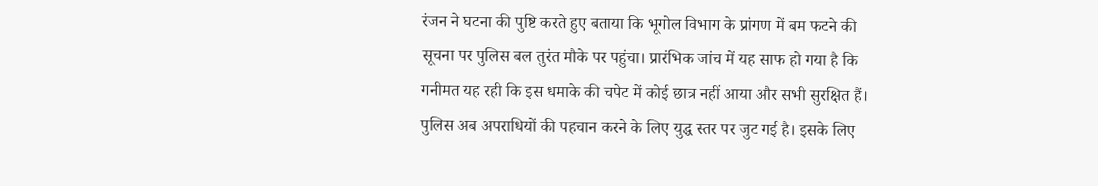रंजन ने घटना की पुष्टि करते हुए बताया कि भूगोल विभाग के प्रांगण में बम फटने की सूचना पर पुलिस बल तुरंत मौके पर पहुंचा। प्रारंभिक जांच में यह साफ हो गया है कि गनीमत यह रही कि इस धमाके की चपेट में कोई छात्र नहीं आया और सभी सुरक्षित हैं। पुलिस अब अपराधियों की पहचान करने के लिए युद्ध स्तर पर जुट गई है। इसके लिए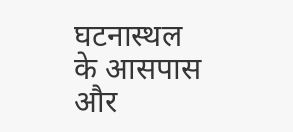घटनास्थल के आसपास और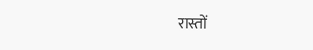रास्तों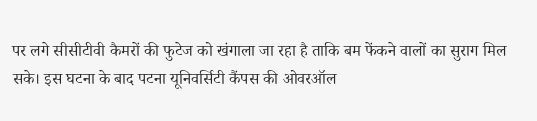पर लगे सीसीटीवी कैमरों की फुटेज को खंगाला जा रहा है ताकि बम फेंकने वालों का सुराग मिल सके। इस घटना के बाद पटना यूनिवर्सिटी कैंपस की ओवरऑल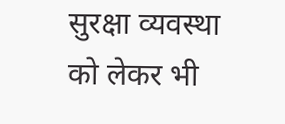सुरक्षा व्यवस्था को लेकर भी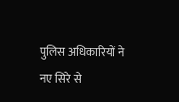पुलिस अधिकारियों ने नए सिरे से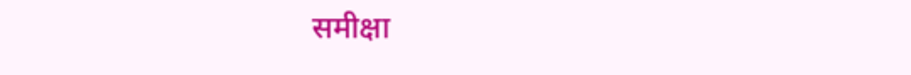समीक्षा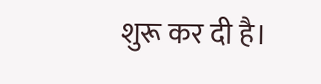शुरू कर दी है।